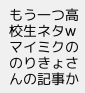もう一つ高校生ネタw
マイミクののりきょさんの記事か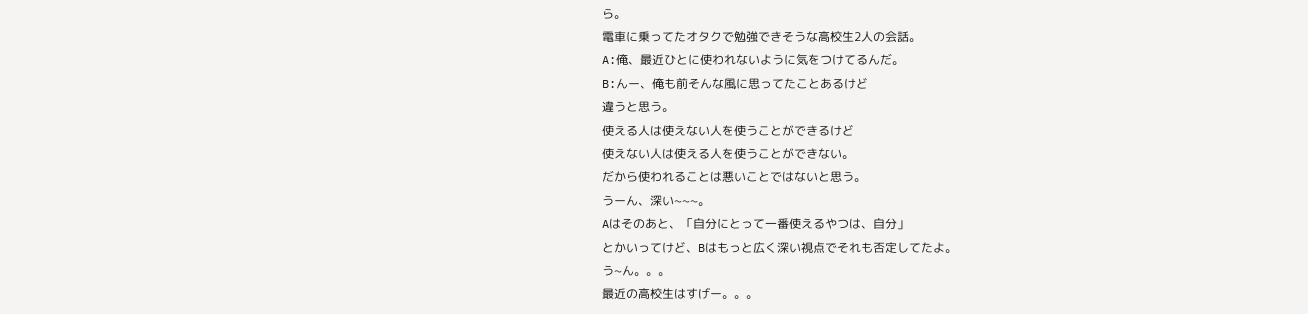ら。
電車に乗ってたオタクで勉強できそうな高校生2人の会話。
A:俺、最近ひとに使われないように気をつけてるんだ。
B:んー、俺も前そんな風に思ってたことあるけど
違うと思う。
使える人は使えない人を使うことができるけど
使えない人は使える人を使うことができない。
だから使われることは悪いことではないと思う。
うーん、深い~~~。
Aはそのあと、「自分にとって一番使えるやつは、自分」
とかいってけど、Bはもっと広く深い視点でそれも否定してたよ。
う~ん。。。
最近の高校生はすげー。。。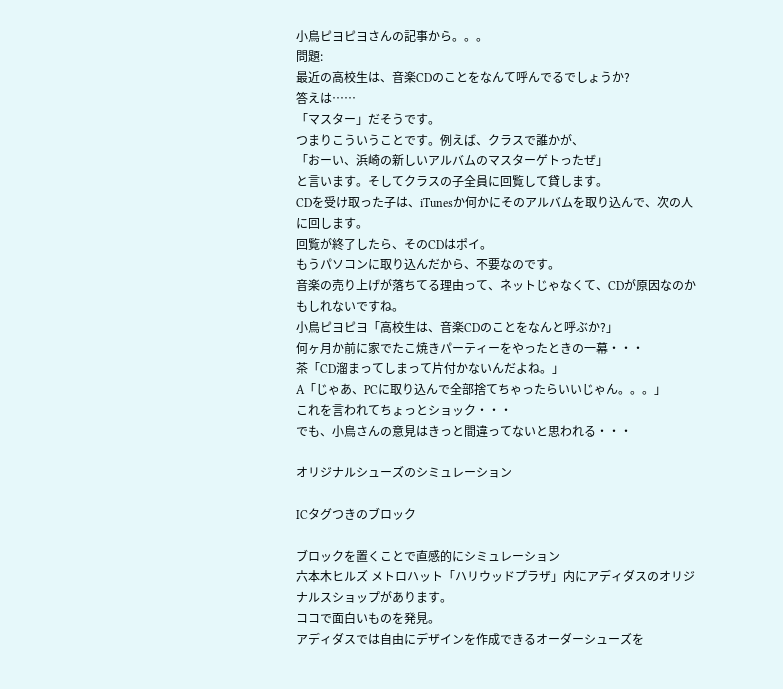小鳥ピヨピヨさんの記事から。。。
問題:
最近の高校生は、音楽CDのことをなんて呼んでるでしょうか?
答えは……
「マスター」だそうです。
つまりこういうことです。例えば、クラスで誰かが、
「おーい、浜崎の新しいアルバムのマスターゲトったぜ」
と言います。そしてクラスの子全員に回覧して貸します。
CDを受け取った子は、iTunesか何かにそのアルバムを取り込んで、次の人に回します。
回覧が終了したら、そのCDはポイ。
もうパソコンに取り込んだから、不要なのです。
音楽の売り上げが落ちてる理由って、ネットじゃなくて、CDが原因なのかもしれないですね。
小鳥ピヨピヨ「高校生は、音楽CDのことをなんと呼ぶか?」
何ヶ月か前に家でたこ焼きパーティーをやったときの一幕・・・
茶「CD溜まってしまって片付かないんだよね。」
A「じゃあ、PCに取り込んで全部捨てちゃったらいいじゃん。。。」
これを言われてちょっとショック・・・
でも、小鳥さんの意見はきっと間違ってないと思われる・・・

オリジナルシューズのシミュレーション

ICタグつきのブロック

ブロックを置くことで直感的にシミュレーション
六本木ヒルズ メトロハット「ハリウッドプラザ」内にアディダスのオリジナルスショップがあります。
ココで面白いものを発見。
アディダスでは自由にデザインを作成できるオーダーシューズを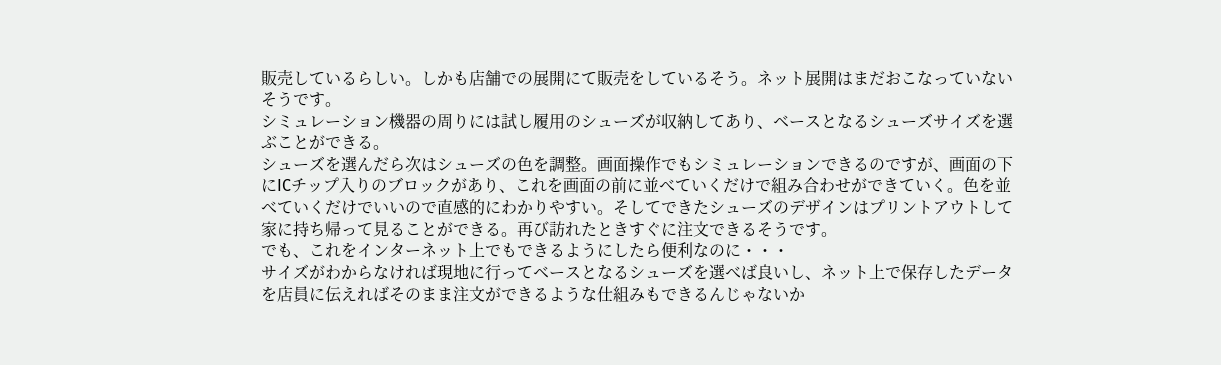販売しているらしい。しかも店舗での展開にて販売をしているそう。ネット展開はまだおこなっていないそうです。
シミュレーション機器の周りには試し履用のシューズが収納してあり、ベースとなるシューズサイズを選ぶことができる。
シューズを選んだら次はシューズの色を調整。画面操作でもシミュレーションできるのですが、画面の下にICチップ入りのブロックがあり、これを画面の前に並べていくだけで組み合わせができていく。色を並べていくだけでいいので直感的にわかりやすい。そしてできたシューズのデザインはプリントアウトして家に持ち帰って見ることができる。再び訪れたときすぐに注文できるそうです。
でも、これをインターネット上でもできるようにしたら便利なのに・・・
サイズがわからなければ現地に行ってベースとなるシューズを選べば良いし、ネット上で保存したデータを店員に伝えればそのまま注文ができるような仕組みもできるんじゃないか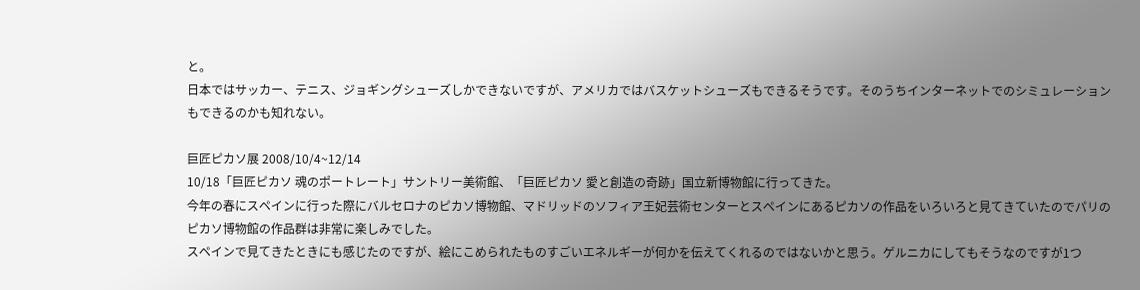と。
日本ではサッカー、テニス、ジョギングシューズしかできないですが、アメリカではバスケットシューズもできるそうです。そのうちインターネットでのシミュレーションもできるのかも知れない。

巨匠ピカソ展 2008/10/4~12/14
10/18「巨匠ピカソ 魂のポートレート」サントリー美術館、「巨匠ピカソ 愛と創造の奇跡」国立新博物館に行ってきた。
今年の春にスペインに行った際にバルセロナのピカソ博物館、マドリッドのソフィア王妃芸術センターとスペインにあるピカソの作品をいろいろと見てきていたのでパリのピカソ博物館の作品群は非常に楽しみでした。
スペインで見てきたときにも感じたのですが、絵にこめられたものすごいエネルギーが何かを伝えてくれるのではないかと思う。ゲルニカにしてもそうなのですが1つ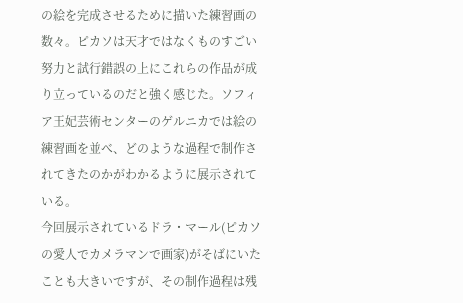の絵を完成させるために描いた練習画の数々。ピカソは天才ではなくものすごい努力と試行錯誤の上にこれらの作品が成り立っているのだと強く感じた。ソフィア王妃芸術センターのゲルニカでは絵の練習画を並べ、どのような過程で制作されてきたのかがわかるように展示されている。
今回展示されているドラ・マール(ピカソの愛人でカメラマンで画家)がそばにいたことも大きいですが、その制作過程は残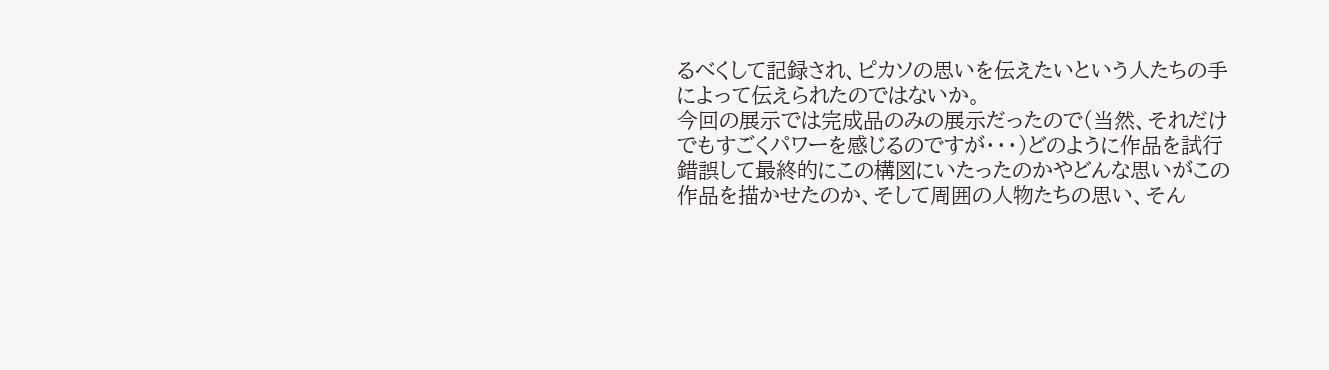るべくして記録され、ピカソの思いを伝えたいという人たちの手によって伝えられたのではないか。
今回の展示では完成品のみの展示だったので(当然、それだけでもすごくパワーを感じるのですが・・・)どのように作品を試行錯誤して最終的にこの構図にいたったのかやどんな思いがこの作品を描かせたのか、そして周囲の人物たちの思い、そん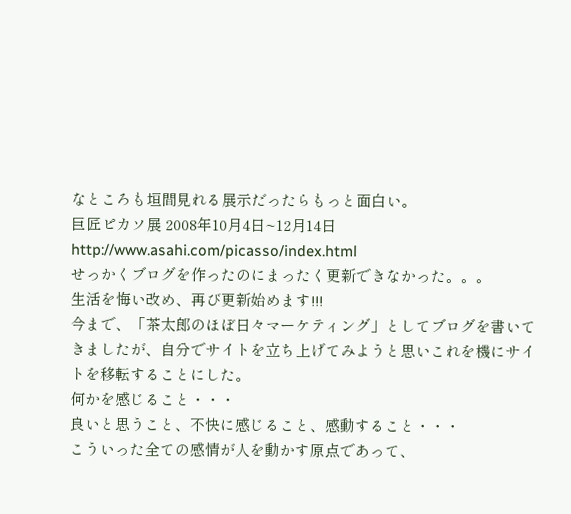なところも垣間見れる展示だったらもっと面白い。
巨匠ピカソ展 2008年10月4日~12月14日
http://www.asahi.com/picasso/index.html
せっかくブログを作ったのにまったく更新できなかった。。。
生活を悔い改め、再び更新始めます!!!
今まで、「茶太郎のほぼ日々マーケティング」としてブログを書いてきましたが、自分でサイトを立ち上げてみようと思いこれを機にサイトを移転することにした。
何かを感じること・・・
良いと思うこと、不快に感じること、感動すること・・・
こういった全ての感情が人を動かす原点であって、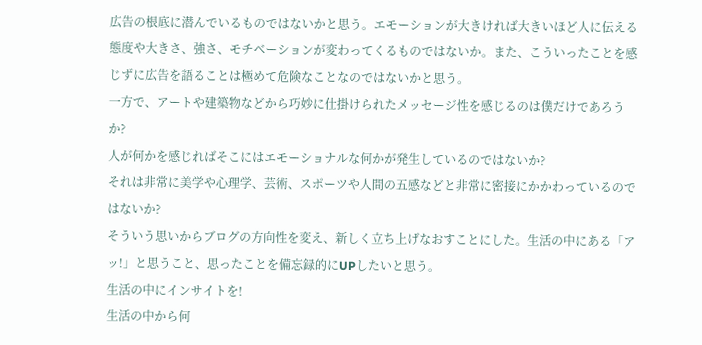広告の根底に潜んでいるものではないかと思う。エモーションが大きければ大きいほど人に伝える態度や大きさ、強さ、モチベーションが変わってくるものではないか。また、こういったことを感じずに広告を語ることは極めて危険なことなのではないかと思う。
一方で、アートや建築物などから巧妙に仕掛けられたメッセージ性を感じるのは僕だけであろうか?
人が何かを感じればそこにはエモーショナルな何かが発生しているのではないか?
それは非常に美学や心理学、芸術、スポーツや人間の五感などと非常に密接にかかわっているのではないか?
そういう思いからブログの方向性を変え、新しく立ち上げなおすことにした。生活の中にある「アッ!」と思うこと、思ったことを備忘録的にUPしたいと思う。
生活の中にインサイトを!
生活の中から何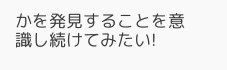かを発見することを意識し続けてみたい!